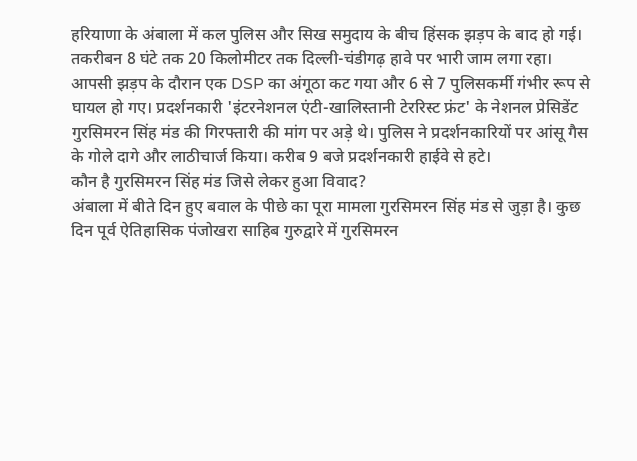हरियाणा के अंबाला में कल पुलिस और सिख समुदाय के बीच हिंसक झड़प के बाद हो गई। तकरीबन 8 घंटे तक 20 किलोमीटर तक दिल्ली-चंडीगढ़ हावे पर भारी जाम लगा रहा। आपसी झड़प के दौरान एक DSP का अंगूठा कट गया और 6 से 7 पुलिसकर्मी गंभीर रूप से घायल हो गए। प्रदर्शनकारी 'इंटरनेशनल एंटी-खालिस्तानी टेररिस्ट फ्रंट' के नेशनल प्रेसिडेंट गुरसिमरन सिंह मंड की गिरफ्तारी की मांग पर अड़े थे। पुलिस ने प्रदर्शनकारियों पर आंसू गैस के गोले दागे और लाठीचार्ज किया। करीब 9 बजे प्रदर्शनकारी हाईवे से हटे।
कौन है गुरसिमरन सिंह मंड जिसे लेकर हुआ विवाद?
अंबाला में बीते दिन हुए बवाल के पीछे का पूरा मामला गुरसिमरन सिंह मंड से जुड़ा है। कुछ दिन पूर्व ऐतिहासिक पंजोखरा साहिब गुरुद्वारे में गुरसिमरन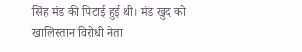सिंह मंड की पिटाई हुई थी। मंड खुद को खालिस्तान विरोधी नेता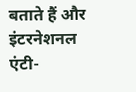बताते हैं और इंटरनेशनल एंटी-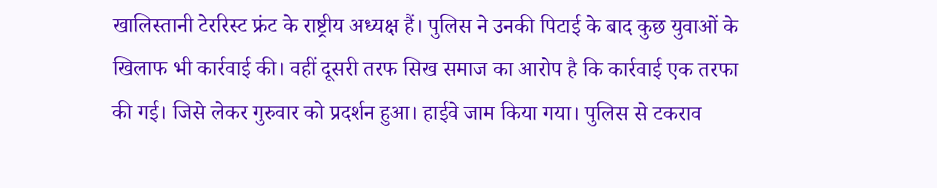खालिस्तानी टेररिस्ट फ्रंट के राष्ट्रीय अध्यक्ष हैं। पुलिस ने उनकी पिटाई के बाद कुछ युवाओं के खिलाफ भी कार्रवाई की। वहीं दूसरी तरफ सिख समाज का आरोप है कि कार्रवाई एक तरफा की गई। जिसे लेकर गुरुवार को प्रदर्शन हुआ। हाईवे जाम किया गया। पुलिस से टकराव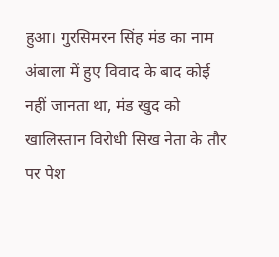हुआ। गुरसिमरन सिंह मंड का नाम अंबाला में हुए विवाद के बाद कोई नहीं जानता था, मंड खुद को खालिस्तान विरोधी सिख नेता के तौर पर पेश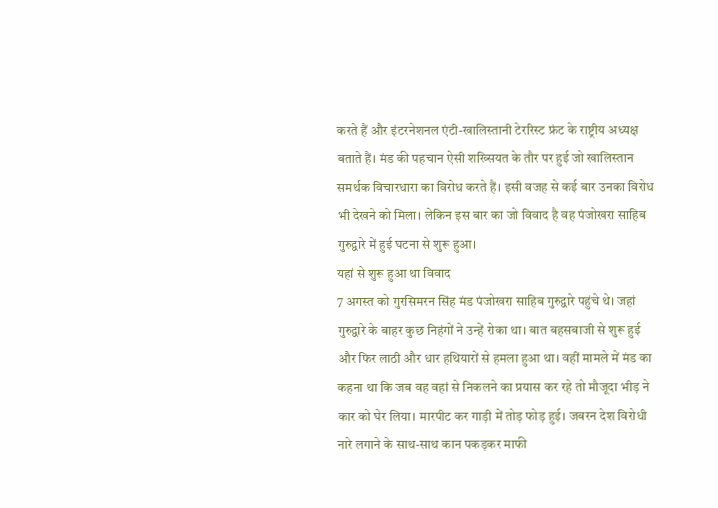करते हैं और इंटरनेशनल एंटी-खालिस्तानी टेररिस्ट फ्रंट के राष्ट्रीय अध्यक्ष बताते हैं। मंड की पहचान ऐसी शख्सियत के तौर पर हुई जो खालिस्तान समर्थक विचारधारा का विरोध करते हैं। इसी वजह से कई बार उनका विरोध भी देखने को मिला। लेकिन इस बार का जो विवाद है वह पंजोखरा साहिब गुरुद्वारे में हुई घटना से शुरू हुआ।
यहां से शुरू हुआ था विवाद
7 अगस्त को गुरसिमरन सिंह मंड पंजोखरा साहिब गुरुद्वारे पहुंचे थे। जहां गुरुद्वारे के बाहर कुछ निहंगों ने उन्हें रोका था। बात बहसबाजी से शुरू हुई और फिर लाठी और धार हथियारों से हमला हुआ था। वहीं मामले में मंड का कहना था कि जब वह वहां से निकलने का प्रयास कर रहे तो मौजूदा भीड़ ने कार को घेर लिया। मारपीट कर गाड़ी में तोड़ फोड़ हुई। जबरन देश विरोधी नारे लगाने के साथ-साथ कान पकड़कर माफी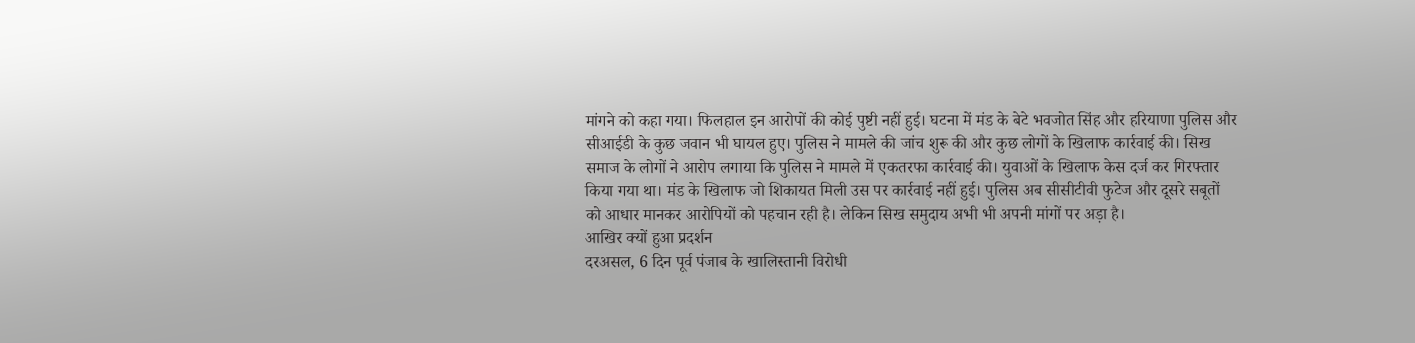मांगने को कहा गया। फिलहाल इन आरोपों की कोई पुष्टी नहीं हुई। घटना में मंड के बेटे भवजोत सिंह और हरियाणा पुलिस और सीआईडी के कुछ जवान भी घायल हुए। पुलिस ने मामले की जांच शुरू की और कुछ लोगों के खिलाफ कार्रवाई की। सिख समाज के लोगों ने आरोप लगाया कि पुलिस ने मामले में एकतरफा कार्रवाई की। युवाओं के खिलाफ केस दर्ज कर गिरफ्तार किया गया था। मंड के खिलाफ जो शिकायत मिली उस पर कार्रवाई नहीं हुई। पुलिस अब सीसीटीवी फुटेज और दूसरे सबूतों को आधार मानकर आरोपियों को पहचान रही है। लेकिन सिख समुदाय अभी भी अपनी मांगों पर अड़ा है।
आखिर क्यों हुआ प्रदर्शन
दरअसल, 6 दिन पूर्व पंजाब के खालिस्तानी विरोधी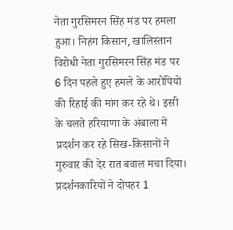नेता गुरसिमरन सिंह मंड पर हमला हुआ। निहंग किसान, खालिस्तान विरोधी नेता गुरसिमरन सिंह मंड पर 6 दिन पहले हुए हमले के आरोपियों की रिहाई की मांग कर रहे थे। इसी के चलते हरियाणा के अंबाला में प्रदर्शन कर रहे सिख-किसानों ने गुरुवार की देर रात बवाल मचा दिया। प्रदर्शनकारियों ने दोपहर 1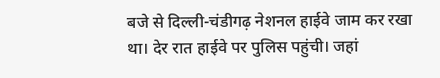बजे से दिल्ली-चंडीगढ़ नेशनल हाईवे जाम कर रखा था। देर रात हाईवे पर पुलिस पहुंची। जहां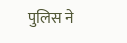पुलिस ने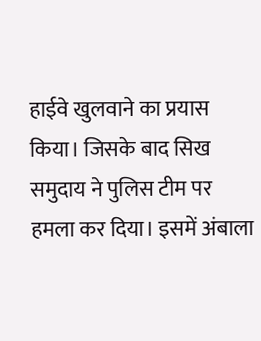हाईवे खुलवाने का प्रयास किया। जिसके बाद सिख समुदाय ने पुलिस टीम पर हमला कर दिया। इसमें अंबाला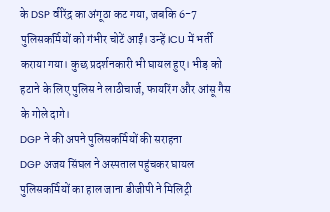के DSP वीरेंद्र का अंगूठा कट गया, जबकि 6-7 पुलिसकर्मियों को गंभीर चोटें आईं। उन्हें ICU में भर्ती कराया गया। कुछ प्रदर्शनकारी भी घायल हुए। भीड़ को हटाने के लिए पुलिस ने लाठीचार्ज, फायरिंग और आंसू गैस के गोले दागे।
DGP ने की अपने पुलिसकर्मियों की सराहना
DGP अजय सिंघल ने अस्पताल पहुंचकर घायल पुलिसकर्मियों का हाल जाना डीजीपी ने मिलिट्री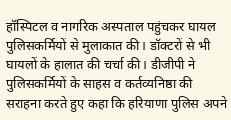हॉस्पिटल व नागरिक अस्पताल पहुंचकर घायल पुलिसकर्मियों से मुलाकात की। डॉक्टरों से भी घायलों के हालात की चर्चा की। डीजीपी ने पुलिसकर्मियों के साहस व कर्तव्यनिष्ठा की सराहना करते हुए कहा कि हरियाणा पुलिस अपने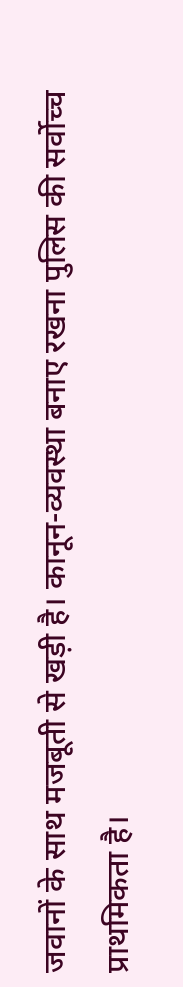जवानों के साथ मजबूती से खड़ी है। कानून-व्यवस्था बनाए रखना पुलिस की सर्वोच्च प्राथमिकता है।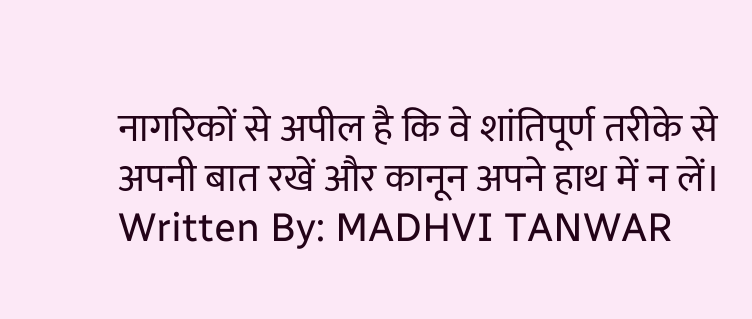नागरिकों से अपील है कि वे शांतिपूर्ण तरीके से अपनी बात रखें और कानून अपने हाथ में न लें।
Written By: MADHVI TANWAR